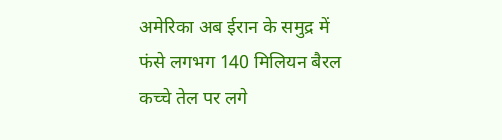अमेरिका अब ईरान के समुद्र में फंसे लगभग 140 मिलियन बैरल कच्चे तेल पर लगे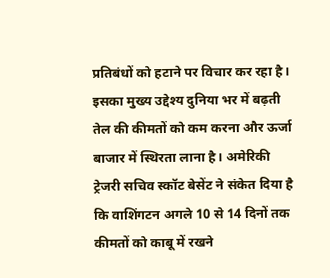प्रतिबंधों को हटाने पर विचार कर रहा है। इसका मुख्य उद्देश्य दुनिया भर में बढ़ती तेल की कीमतों को कम करना और ऊर्जा बाजार में स्थिरता लाना है। अमेरिकी ट्रेजरी सचिव स्कॉट बेसेंट ने संकेत दिया है कि वाशिंगटन अगले 10 से 14 दिनों तक कीमतों को काबू में रखने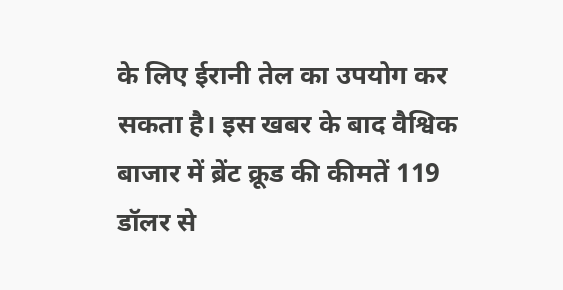के लिए ईरानी तेल का उपयोग कर सकता है। इस खबर के बाद वैश्विक बाजार में ब्रेंट क्रूड की कीमतें 119 डॉलर से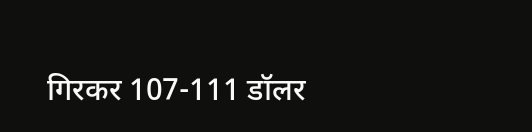गिरकर 107-111 डॉलर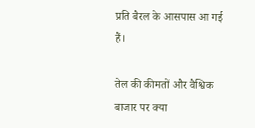प्रति बैरल के आसपास आ गई हैं।

तेल की कीमतों और वैश्विक बाजार पर क्या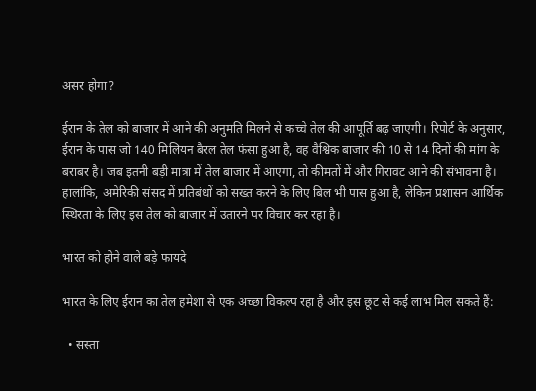असर होगा?

ईरान के तेल को बाजार में आने की अनुमति मिलने से कच्चे तेल की आपूर्ति बढ़ जाएगी। रिपोर्ट के अनुसार, ईरान के पास जो 140 मिलियन बैरल तेल फंसा हुआ है, वह वैश्विक बाजार की 10 से 14 दिनों की मांग के बराबर है। जब इतनी बड़ी मात्रा में तेल बाजार में आएगा, तो कीमतों में और गिरावट आने की संभावना है। हालांकि, अमेरिकी संसद में प्रतिबंधों को सख्त करने के लिए बिल भी पास हुआ है, लेकिन प्रशासन आर्थिक स्थिरता के लिए इस तेल को बाजार में उतारने पर विचार कर रहा है।

भारत को होने वाले बड़े फायदे

भारत के लिए ईरान का तेल हमेशा से एक अच्छा विकल्प रहा है और इस छूट से कई लाभ मिल सकते हैं:

  • सस्ता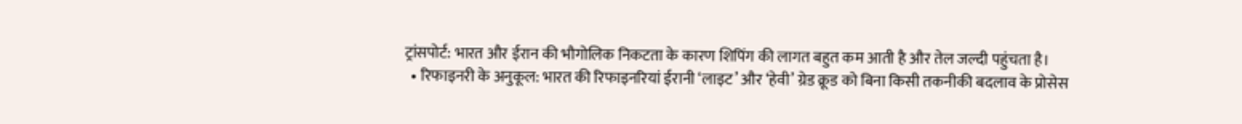ट्रांसपोर्ट: भारत और ईरान की भौगोलिक निकटता के कारण शिपिंग की लागत बहुत कम आती है और तेल जल्दी पहुंचता है।
  • रिफाइनरी के अनुकूल: भारत की रिफाइनरियां ईरानी ‘लाइट’ और ‘हेवी’ ग्रेड क्रूड को बिना किसी तकनीकी बदलाव के प्रोसेस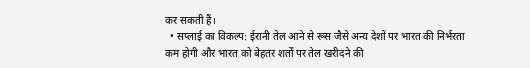कर सकती हैं।
  • सप्लाई का विकल्प: ईरानी तेल आने से रूस जैसे अन्य देशों पर भारत की निर्भरता कम होगी और भारत को बेहतर शर्तों पर तेल खरीदने की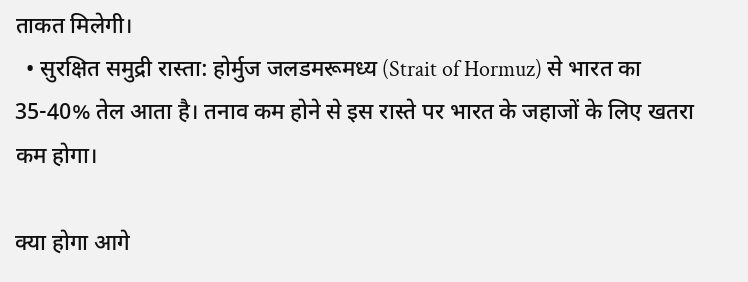ताकत मिलेगी।
  • सुरक्षित समुद्री रास्ता: होर्मुज जलडमरूमध्य (Strait of Hormuz) से भारत का 35-40% तेल आता है। तनाव कम होने से इस रास्ते पर भारत के जहाजों के लिए खतरा कम होगा।

क्या होगा आगे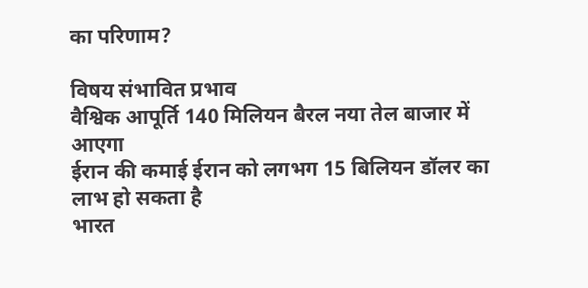का परिणाम?

विषय संभावित प्रभाव
वैश्विक आपूर्ति 140 मिलियन बैरल नया तेल बाजार में आएगा
ईरान की कमाई ईरान को लगभग 15 बिलियन डॉलर का लाभ हो सकता है
भारत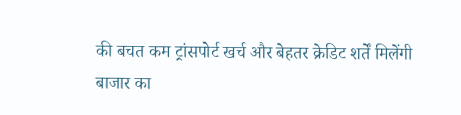की बचत कम ट्रांसपोर्ट खर्च और बेहतर क्रेडिट शर्तें मिलेंगी
बाजार का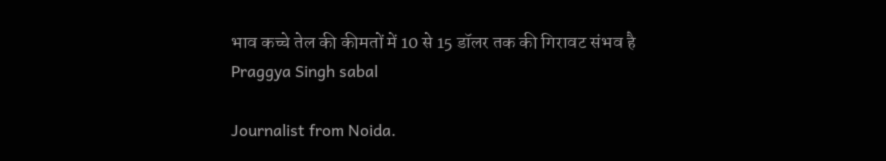भाव कच्चे तेल की कीमतों में 10 से 15 डॉलर तक की गिरावट संभव है
Praggya Singh sabal

Journalist from Noida.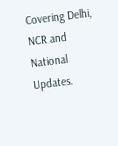Covering Delhi, NCR and National Updates.